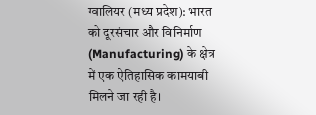ग्वालियर (मध्य प्रदेश): भारत को दूरसंचार और विनिर्माण (Manufacturing) के क्षेत्र में एक ऐतिहासिक कामयाबी मिलने जा रही है।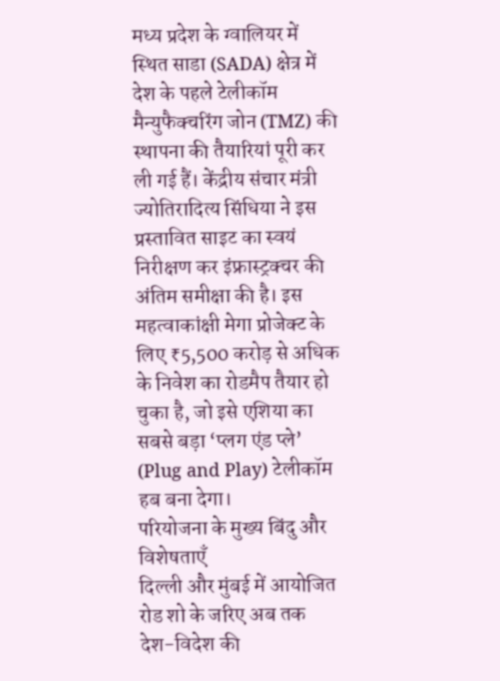मध्य प्रदेश के ग्वालियर में स्थित साडा (SADA) क्षेत्र में देश के पहले टेलीकॉम मैन्युफैक्चरिंग जोन (TMZ) की स्थापना की तैयारियां पूरी कर ली गई हैं। केंद्रीय संचार मंत्री ज्योतिरादित्य सिंधिया ने इस प्रस्तावित साइट का स्वयं निरीक्षण कर इंफ्रास्ट्रक्चर की अंतिम समीक्षा की है। इस महत्वाकांक्षी मेगा प्रोजेक्ट के लिए ₹5,500 करोड़ से अधिक के निवेश का रोडमैप तैयार हो चुका है, जो इसे एशिया का सबसे बड़ा ‘प्लग एंड प्ले’ (Plug and Play) टेलीकॉम हब बना देगा।
परियोजना के मुख्य बिंदु और विशेषताएँ
दिल्ली और मुंबई में आयोजित रोड शो के जरिए अब तक देश-विदेश की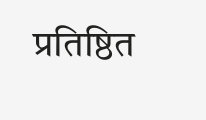प्रतिष्ठित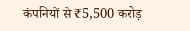कंपनियों से ₹5,500 करोड़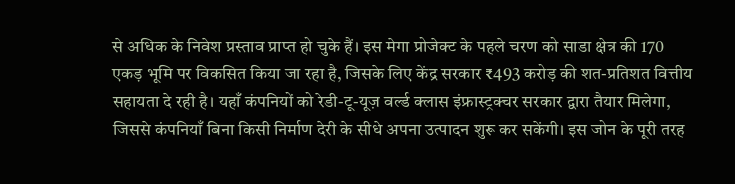से अधिक के निवेश प्रस्ताव प्राप्त हो चुके हैं। इस मेगा प्रोजेक्ट के पहले चरण को साडा क्षेत्र की 170 एकड़ भूमि पर विकसित किया जा रहा है, जिसके लिए केंद्र सरकार ₹493 करोड़ की शत-प्रतिशत वित्तीय सहायता दे रही है। यहाँ कंपनियों को रेडी-टू-यूज़ वर्ल्ड क्लास इंफ्रास्ट्रक्चर सरकार द्वारा तैयार मिलेगा, जिससे कंपनियाँ बिना किसी निर्माण देरी के सीधे अपना उत्पादन शुरू कर सकेंगी। इस जोन के पूरी तरह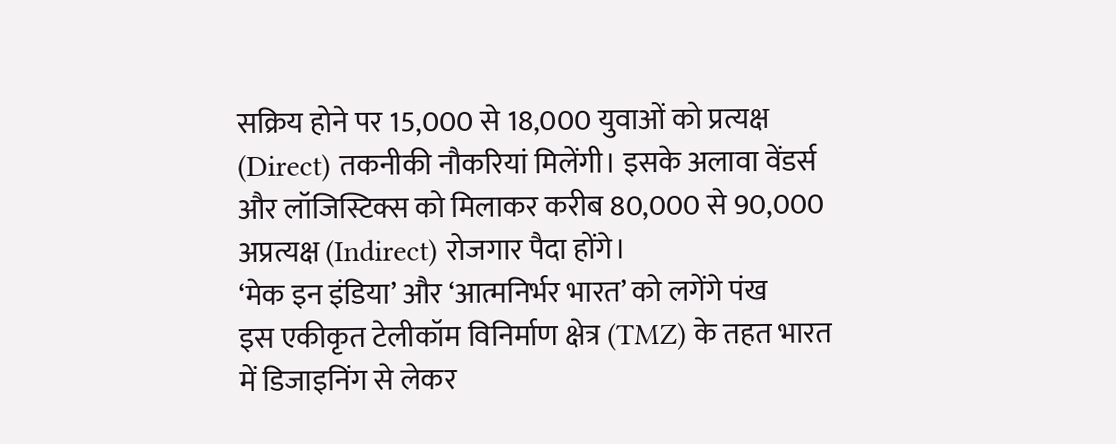सक्रिय होने पर 15,000 से 18,000 युवाओं को प्रत्यक्ष (Direct) तकनीकी नौकरियां मिलेंगी। इसके अलावा वेंडर्स और लॉजिस्टिक्स को मिलाकर करीब 80,000 से 90,000 अप्रत्यक्ष (Indirect) रोजगार पैदा होंगे।
‘मेक इन इंडिया’ और ‘आत्मनिर्भर भारत’ को लगेंगे पंख
इस एकीकृत टेलीकॉम विनिर्माण क्षेत्र (TMZ) के तहत भारत में डिजाइनिंग से लेकर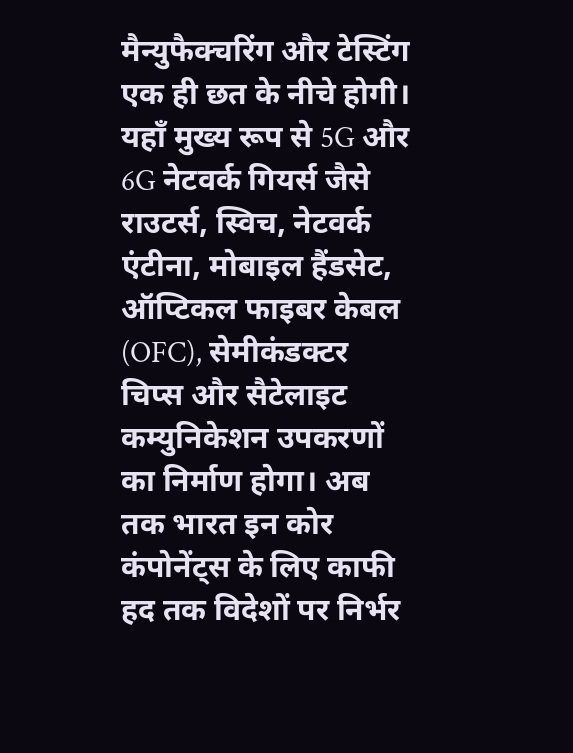मैन्युफैक्चरिंग और टेस्टिंग एक ही छत के नीचे होगी। यहाँ मुख्य रूप से 5G और 6G नेटवर्क गियर्स जैसे राउटर्स, स्विच, नेटवर्क एंटीना, मोबाइल हैंडसेट, ऑप्टिकल फाइबर केबल (OFC), सेमीकंडक्टर चिप्स और सैटेलाइट कम्युनिकेशन उपकरणों का निर्माण होगा। अब तक भारत इन कोर कंपोनेंट्स के लिए काफी हद तक विदेशों पर निर्भर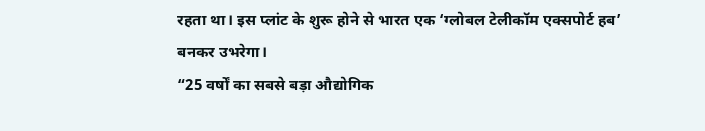रहता था। इस प्लांट के शुरू होने से भारत एक ‘ग्लोबल टेलीकॉम एक्सपोर्ट हब’ बनकर उभरेगा।
“25 वर्षों का सबसे बड़ा औद्योगिक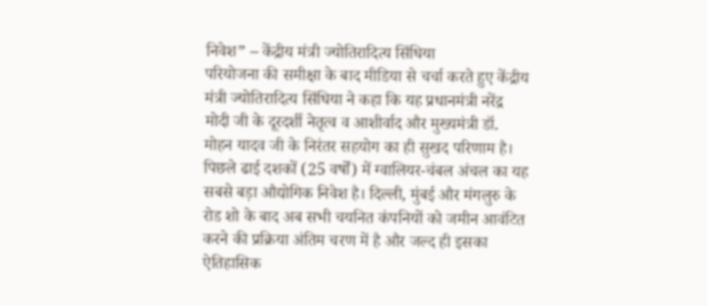निवेश” – केंद्रीय मंत्री ज्योतिरादित्य सिंधिया
परियोजना की समीक्षा के बाद मीडिया से चर्चा करते हुए केंद्रीय मंत्री ज्योतिरादित्य सिंधिया ने कहा कि यह प्रधानमंत्री नरेंद्र मोदी जी के दूरदर्शी नेतृत्व व आशीर्वाद और मुख्यमंत्री डॉ. मोहन यादव जी के निरंतर सहयोग का ही सुखद परिणाम है। पिछले ढाई दशकों (25 वर्षों) में ग्वालियर-चंबल अंचल का यह सबसे बड़ा औद्योगिक निवेश है। दिल्ली, मुंबई और मंगलुरु के रोड शो के बाद अब सभी चयनित कंपनियों को जमीन आवंटित करने की प्रक्रिया अंतिम चरण में है और जल्द ही इसका ऐतिहासिक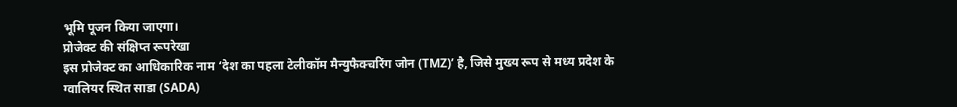भूमि पूजन किया जाएगा।
प्रोजेक्ट की संक्षिप्त रूपरेखा
इस प्रोजेक्ट का आधिकारिक नाम ‘देश का पहला टेलीकॉम मैन्युफैक्चरिंग जोन (TMZ)’ है, जिसे मुख्य रूप से मध्य प्रदेश के ग्वालियर स्थित साडा (SADA)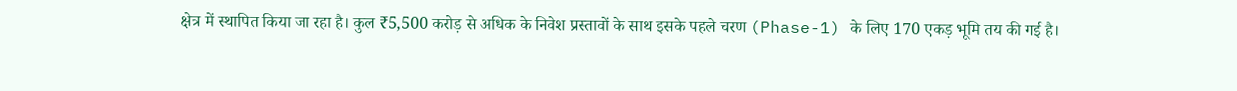क्षेत्र में स्थापित किया जा रहा है। कुल ₹5,500 करोड़ से अधिक के निवेश प्रस्तावों के साथ इसके पहले चरण (Phase-1) के लिए 170 एकड़ भूमि तय की गई है।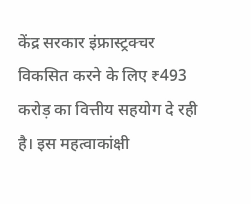केंद्र सरकार इंफ्रास्ट्रक्चर विकसित करने के लिए ₹493 करोड़ का वित्तीय सहयोग दे रही है। इस महत्वाकांक्षी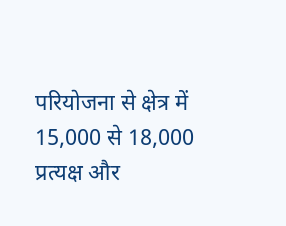परियोजना से क्षेत्र में 15,000 से 18,000 प्रत्यक्ष और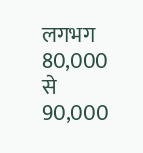लगभग 80,000 से 90,000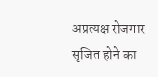अप्रत्यक्ष रोजगार सृजित होने का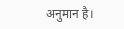अनुमान है।